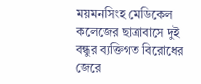ময়মনসিংহ মেডিকেল কলেজের ছাত্রাবাসে দুই বন্ধুর ব্যক্তিগত বিরোধের জেরে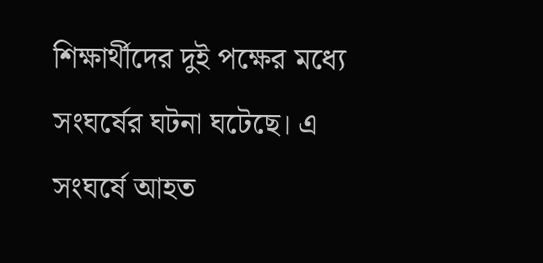শিক্ষার্থীদের দুই পক্ষের মধ্যে সংঘর্ষের ঘটনা ঘটেছে। এ সংঘর্ষে আহত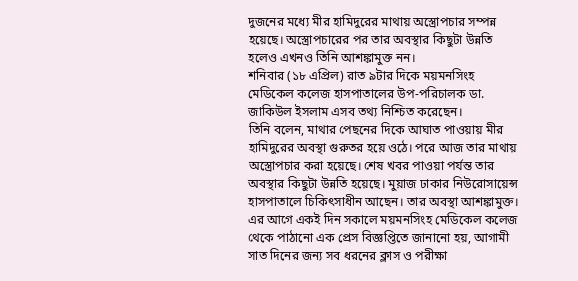দুজনের মধ্যে মীর হামিদুরের মাথায় অস্ত্রোপচার সম্পন্ন হয়েছে। অস্ত্রোপচারের পর তার অবস্থার কিছুটা উন্নতি হলেও এখনও তিনি আশঙ্কামুক্ত নন।
শনিবার (১৮ এপ্রিল) রাত ৯টার দিকে ময়মনসিংহ মেডিকেল কলেজ হাসপাতালের উপ-পরিচালক ডা. জাকিউল ইসলাম এসব তথ্য নিশ্চিত করেছেন।
তিনি বলেন, মাথার পেছনের দিকে আঘাত পাওয়ায় মীর হামিদুরের অবস্থা গুরুতর হয়ে ওঠে। পরে আজ তার মাথায় অস্ত্রোপচার করা হয়েছে। শেষ খবর পাওয়া পর্যন্ত তার অবস্থার কিছুটা উন্নতি হয়েছে। মুয়াজ ঢাকার নিউরোসায়েন্স হাসপাতালে চিকিৎসাধীন আছেন। তার অবস্থা আশঙ্কামুক্ত।
এর আগে একই দিন সকালে ময়মনসিংহ মেডিকেল কলেজ থেকে পাঠানো এক প্রেস বিজ্ঞপ্তিতে জানানো হয়, আগামী সাত দিনের জন্য সব ধরনের ক্লাস ও পরীক্ষা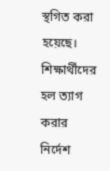স্থগিত করা হয়েছে। শিক্ষার্থীদের হল ত্যাগ করার নির্দেশ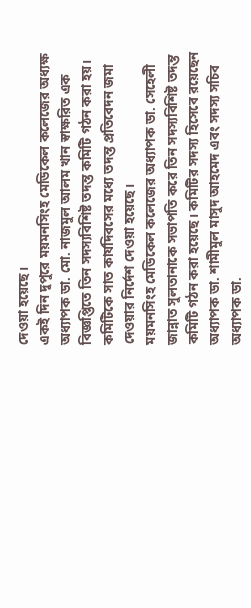দেওয়া হয়েছে।
একই দিন দুপুরে ময়মনসিংহ মেডিকেল কলেজের অধ্যক্ষ অধ্যাপক ডা. মো. নাজমুল আলম খান স্বাক্ষরিত এক বিজ্ঞপ্তিতে তিন সদস্যবিশিষ্ট তদন্ত কমিটি গঠন করা হয়। কমিটিকে সাত কার্যদিবসের মধ্যে তদন্ত প্রতিবেদন জমা দেওয়ার নির্দেশ দেওয়া হয়েছে।
ময়মনসিংহ মেডিকেল কলেজের অধ্যাপক ডা. সেহেলী জান্নাত সুলতানাকে সভাপতি করে তিন সদস্যবিশিষ্ট তদন্ত কমিটি গঠন করা হয়েছে। কমিটির সদস্য হিসেবে রয়েছেন অধ্যাপক ডা. শামীমুল মাসুদ আহমেদ এবং সদস্য সচিব অধ্যাপক ডা.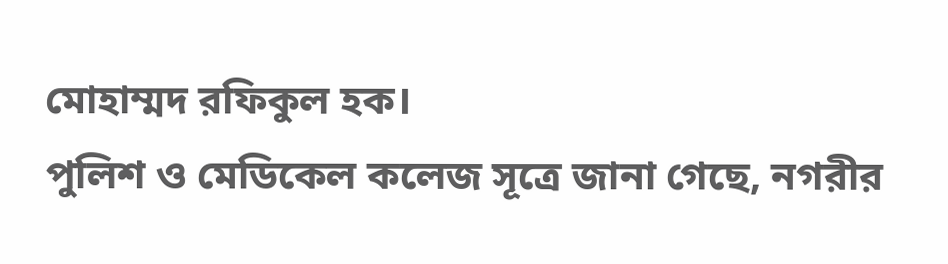মোহাম্মদ রফিকুল হক।
পুলিশ ও মেডিকেল কলেজ সূত্রে জানা গেছে, নগরীর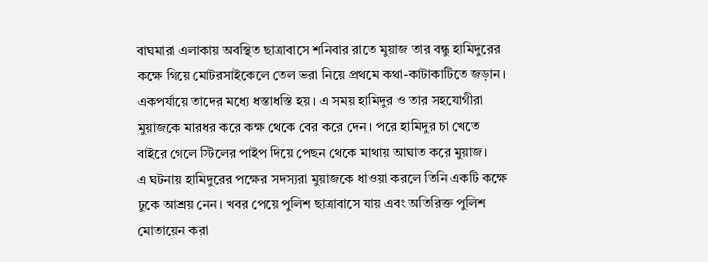বাঘমারা এলাকায় অবস্থিত ছাত্রাবাসে শনিবার রাতে মুয়াজ তার বন্ধু হামিদুরের কক্ষে গিয়ে মোটরসাইকেলে তেল ভরা নিয়ে প্রথমে কথা-কাটাকাটিতে জড়ান। একপর্যায়ে তাদের মধ্যে ধস্তাধস্তি হয়। এ সময় হামিদুর ও তার সহযোগীরা মুয়াজকে মারধর করে কক্ষ থেকে বের করে দেন। পরে হামিদুর চা খেতে বাইরে গেলে স্টিলের পাইপ দিয়ে পেছন থেকে মাথায় আঘাত করে মুয়াজ।
এ ঘটনায় হামিদুরের পক্ষের সদস্যরা মুয়াজকে ধাওয়া করলে তিনি একটি কক্ষে ঢুকে আশ্রয় নেন। খবর পেয়ে পুলিশ ছাত্রাবাসে যায় এবং অতিরিক্ত পুলিশ মোতায়েন করা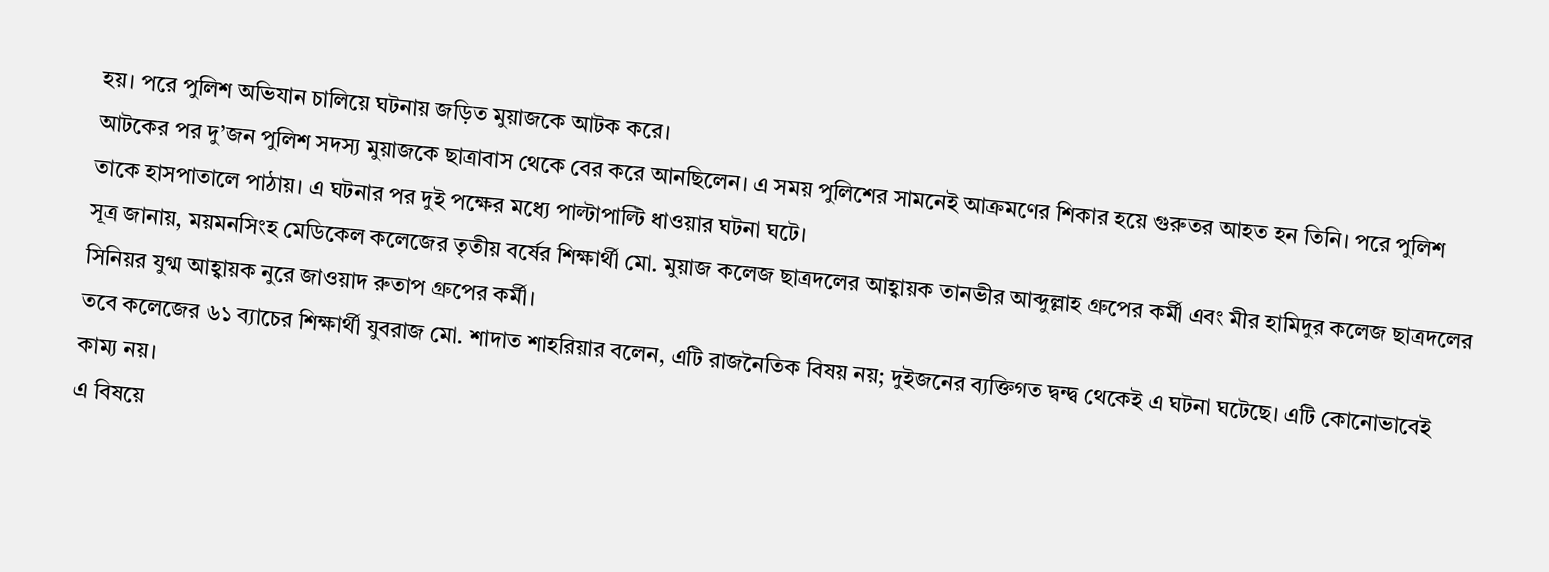হয়। পরে পুলিশ অভিযান চালিয়ে ঘটনায় জড়িত মুয়াজকে আটক করে।
আটকের পর দু’জন পুলিশ সদস্য মুয়াজকে ছাত্রাবাস থেকে বের করে আনছিলেন। এ সময় পুলিশের সামনেই আক্রমণের শিকার হয়ে গুরুতর আহত হন তিনি। পরে পুলিশ তাকে হাসপাতালে পাঠায়। এ ঘটনার পর দুই পক্ষের মধ্যে পাল্টাপাল্টি ধাওয়ার ঘটনা ঘটে।
সূত্র জানায়, ময়মনসিংহ মেডিকেল কলেজের তৃতীয় বর্ষের শিক্ষার্থী মো. মুয়াজ কলেজ ছাত্রদলের আহ্বায়ক তানভীর আব্দুল্লাহ গ্রুপের কর্মী এবং মীর হামিদুর কলেজ ছাত্রদলের সিনিয়র যুগ্ম আহ্বায়ক নুরে জাওয়াদ রুতাপ গ্রুপের কর্মী।
তবে কলেজের ৬১ ব্যাচের শিক্ষার্থী যুবরাজ মো. শাদাত শাহরিয়ার বলেন, এটি রাজনৈতিক বিষয় নয়; দুইজনের ব্যক্তিগত দ্বন্দ্ব থেকেই এ ঘটনা ঘটেছে। এটি কোনোভাবেই কাম্য নয়।
এ বিষয়ে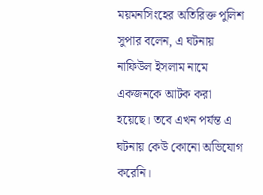ময়মনসিংহের অতিরিক্ত পুলিশ সুপার বলেন, এ ঘটনায় নাফিউল ইসলাম নামে একজনকে আটক করা হয়েছে। তবে এখন পর্যন্ত এ ঘটনায় কেউ কোনো অভিযোগ করেনি।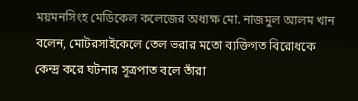ময়মনসিংহ মেডিকেল কলেজের অধ্যক্ষ মো. নাজমুল আলম খান বলেন, মোটরসাইকেলে তেল ভরার মতো ব্যক্তিগত বিরোধকে কেন্দ্র করে ঘটনার সূত্রপাত বলে তাঁরা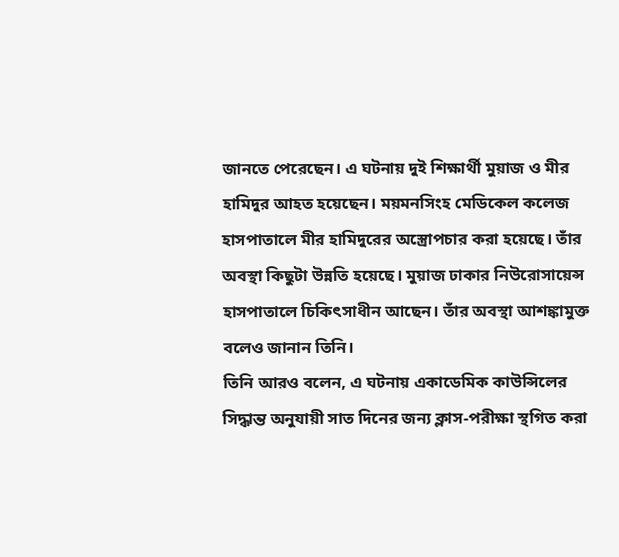জানতে পেরেছেন। এ ঘটনায় দুই শিক্ষার্থী মুয়াজ ও মীর হামিদুর আহত হয়েছেন। ময়মনসিংহ মেডিকেল কলেজ হাসপাতালে মীর হামিদুরের অস্ত্রোপচার করা হয়েছে। তাঁর অবস্থা কিছুটা উন্নতি হয়েছে। মুয়াজ ঢাকার নিউরোসায়েন্স হাসপাতালে চিকিৎসাধীন আছেন। তাঁর অবস্থা আশঙ্কামুক্ত বলেও জানান তিনি।
তিনি আরও বলেন, এ ঘটনায় একাডেমিক কাউন্সিলের সিদ্ধান্ত অনুযায়ী সাত দিনের জন্য ক্লাস-পরীক্ষা স্থগিত করা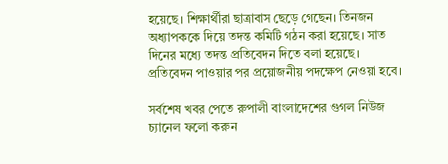হয়েছে। শিক্ষার্থীরা ছাত্রাবাস ছেড়ে গেছেন। তিনজন অধ্যাপককে দিয়ে তদন্ত কমিটি গঠন করা হয়েছে। সাত দিনের মধ্যে তদন্ত প্রতিবেদন দিতে বলা হয়েছে। প্রতিবেদন পাওয়ার পর প্রয়োজনীয় পদক্ষেপ নেওয়া হবে।

সর্বশেষ খবর পেতে রুপালী বাংলাদেশের গুগল নিউজ চ্যানেল ফলো করুন